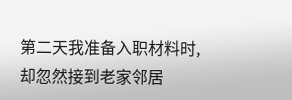第二天我准备入职材料时,却忽然接到老家邻居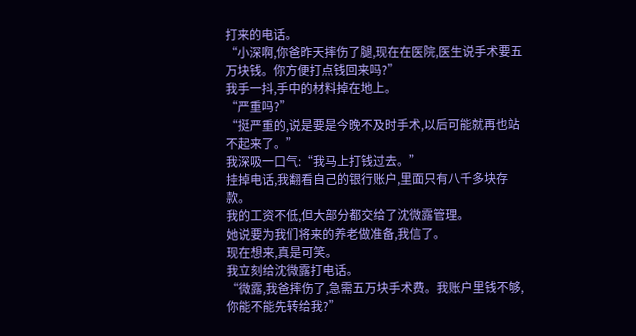打来的电话。
“小深啊,你爸昨天摔伤了腿,现在在医院,医生说手术要五万块钱。你方便打点钱回来吗?”
我手一抖,手中的材料掉在地上。
“严重吗?”
“挺严重的,说是要是今晚不及时手术,以后可能就再也站不起来了。”
我深吸一口气:“我马上打钱过去。”
挂掉电话,我翻看自己的银行账户,里面只有八千多块存款。
我的工资不低,但大部分都交给了沈微露管理。
她说要为我们将来的养老做准备,我信了。
现在想来,真是可笑。
我立刻给沈微露打电话。
“微露,我爸摔伤了,急需五万块手术费。我账户里钱不够,你能不能先转给我?”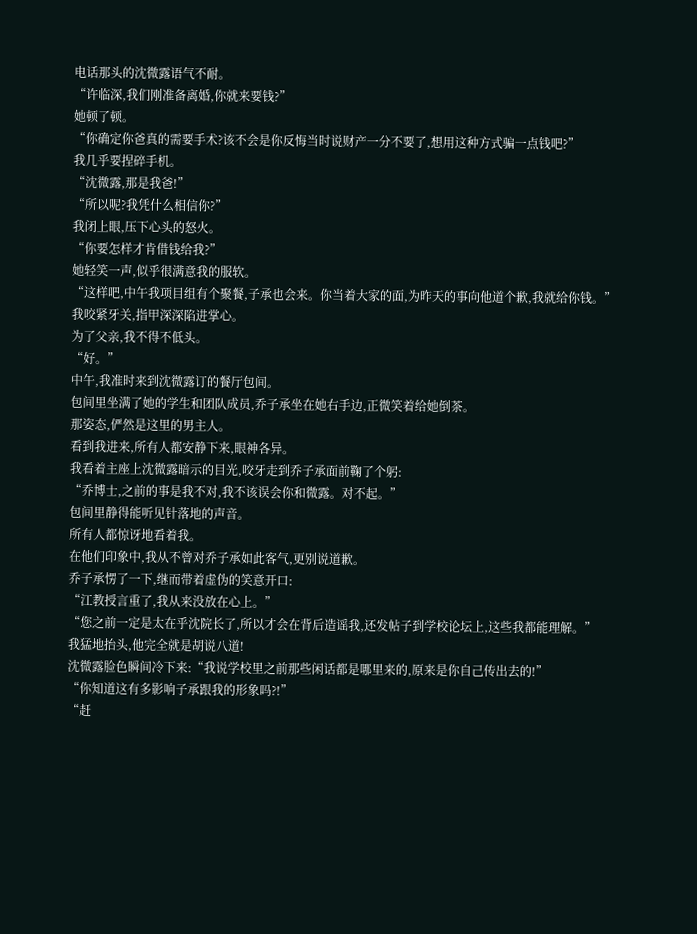电话那头的沈微露语气不耐。
“许临深,我们刚准备离婚,你就来要钱?”
她顿了顿。
“你确定你爸真的需要手术?该不会是你反悔当时说财产一分不要了,想用这种方式骗一点钱吧?”
我几乎要捏碎手机。
“沈微露,那是我爸!”
“所以呢?我凭什么相信你?”
我闭上眼,压下心头的怒火。
“你要怎样才肯借钱给我?”
她轻笑一声,似乎很满意我的服软。
“这样吧,中午我项目组有个聚餐,子承也会来。你当着大家的面,为昨天的事向他道个歉,我就给你钱。”
我咬紧牙关,指甲深深陷进掌心。
为了父亲,我不得不低头。
“好。”
中午,我准时来到沈微露订的餐厅包间。
包间里坐满了她的学生和团队成员,乔子承坐在她右手边,正微笑着给她倒茶。
那姿态,俨然是这里的男主人。
看到我进来,所有人都安静下来,眼神各异。
我看着主座上沈微露暗示的目光,咬牙走到乔子承面前鞠了个躬:
“乔博士,之前的事是我不对,我不该误会你和微露。对不起。”
包间里静得能听见针落地的声音。
所有人都惊讶地看着我。
在他们印象中,我从不曾对乔子承如此客气,更别说道歉。
乔子承愣了一下,继而带着虚伪的笑意开口:
“江教授言重了,我从来没放在心上。”
“您之前一定是太在乎沈院长了,所以才会在背后造谣我,还发帖子到学校论坛上,这些我都能理解。”
我猛地抬头,他完全就是胡说八道!
沈微露脸色瞬间冷下来:“我说学校里之前那些闲话都是哪里来的,原来是你自己传出去的!”
“你知道这有多影响子承跟我的形象吗?!”
“赶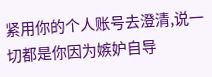紧用你的个人账号去澄清,说一切都是你因为嫉妒自导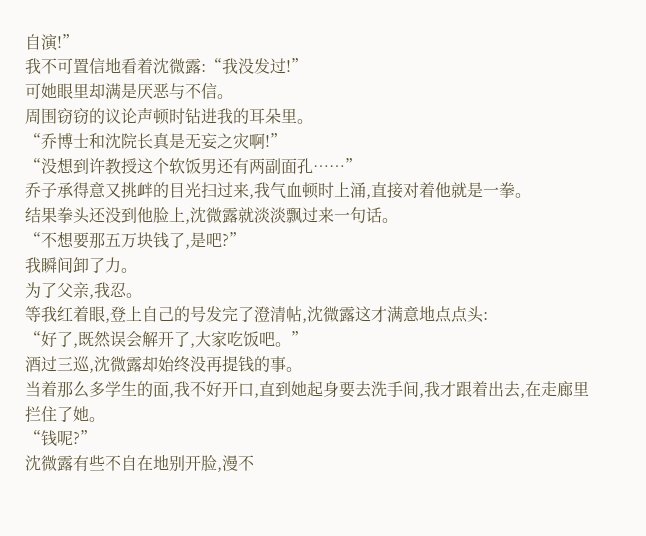自演!”
我不可置信地看着沈微露:“我没发过!”
可她眼里却满是厌恶与不信。
周围窃窃的议论声顿时钻进我的耳朵里。
“乔博士和沈院长真是无妄之灾啊!”
“没想到许教授这个软饭男还有两副面孔……”
乔子承得意又挑衅的目光扫过来,我气血顿时上涌,直接对着他就是一拳。
结果拳头还没到他脸上,沈微露就淡淡飘过来一句话。
“不想要那五万块钱了,是吧?”
我瞬间卸了力。
为了父亲,我忍。
等我红着眼,登上自己的号发完了澄清帖,沈微露这才满意地点点头:
“好了,既然误会解开了,大家吃饭吧。”
酒过三巡,沈微露却始终没再提钱的事。
当着那么多学生的面,我不好开口,直到她起身要去洗手间,我才跟着出去,在走廊里拦住了她。
“钱呢?”
沈微露有些不自在地别开脸,漫不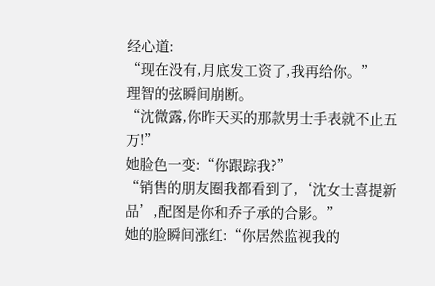经心道:
“现在没有,月底发工资了,我再给你。”
理智的弦瞬间崩断。
“沈微露,你昨天买的那款男士手表就不止五万!”
她脸色一变:“你跟踪我?”
“销售的朋友圈我都看到了,‘沈女士喜提新品’,配图是你和乔子承的合影。”
她的脸瞬间涨红:“你居然监视我的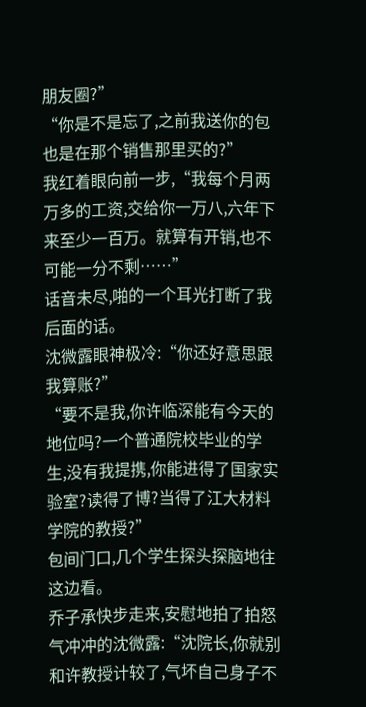朋友圈?”
“你是不是忘了,之前我送你的包也是在那个销售那里买的?”
我红着眼向前一步,“我每个月两万多的工资,交给你一万八,六年下来至少一百万。就算有开销,也不可能一分不剩……”
话音未尽,啪的一个耳光打断了我后面的话。
沈微露眼神极冷:“你还好意思跟我算账?”
“要不是我,你许临深能有今天的地位吗?一个普通院校毕业的学生,没有我提携,你能进得了国家实验室?读得了博?当得了江大材料学院的教授?”
包间门口,几个学生探头探脑地往这边看。
乔子承快步走来,安慰地拍了拍怒气冲冲的沈微露:“沈院长,你就别和许教授计较了,气坏自己身子不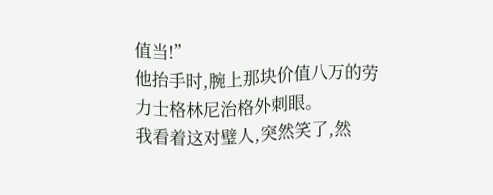值当!”
他抬手时,腕上那块价值八万的劳力士格林尼治格外刺眼。
我看着这对璧人,突然笑了,然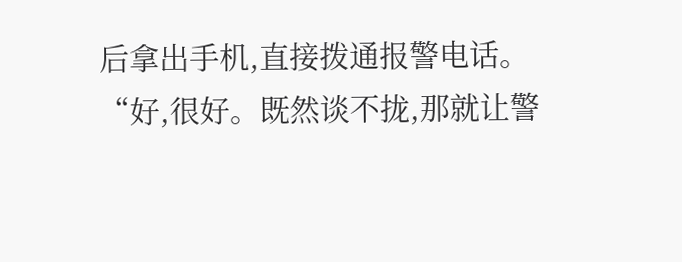后拿出手机,直接拨通报警电话。
“好,很好。既然谈不拢,那就让警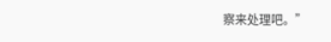察来处理吧。”